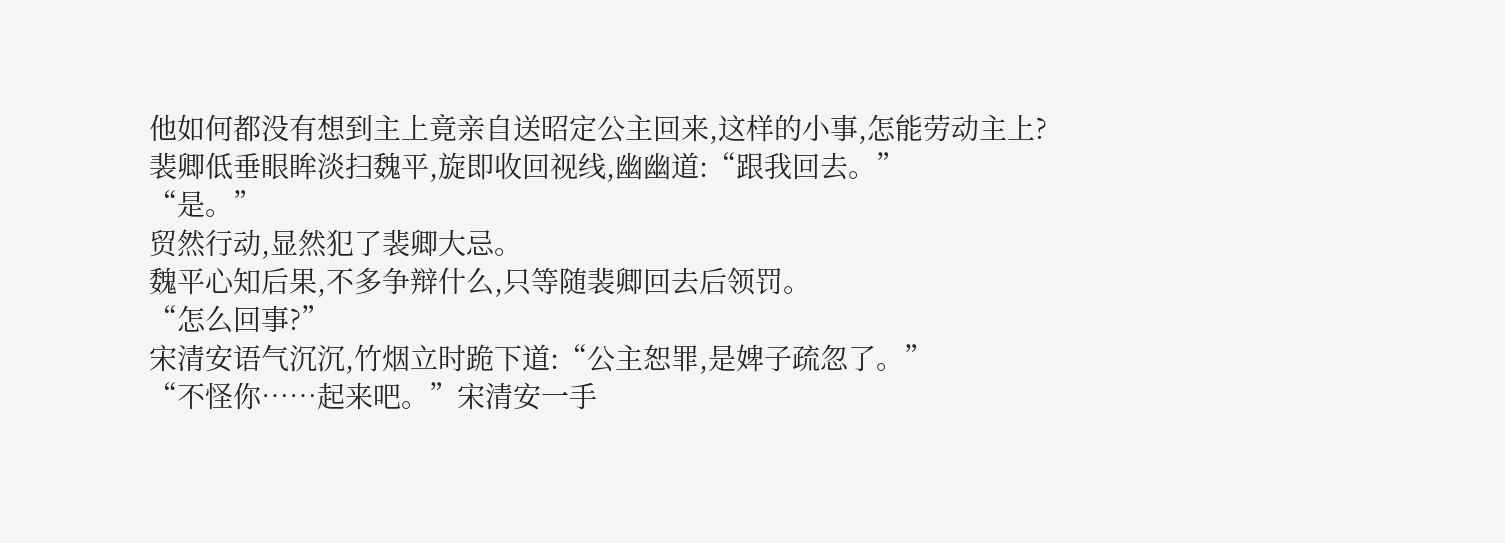他如何都没有想到主上竟亲自送昭定公主回来,这样的小事,怎能劳动主上?
裴卿低垂眼眸淡扫魏平,旋即收回视线,幽幽道:“跟我回去。”
“是。”
贸然行动,显然犯了裴卿大忌。
魏平心知后果,不多争辩什么,只等随裴卿回去后领罚。
“怎么回事?”
宋清安语气沉沉,竹烟立时跪下道:“公主恕罪,是婢子疏忽了。”
“不怪你……起来吧。”宋清安一手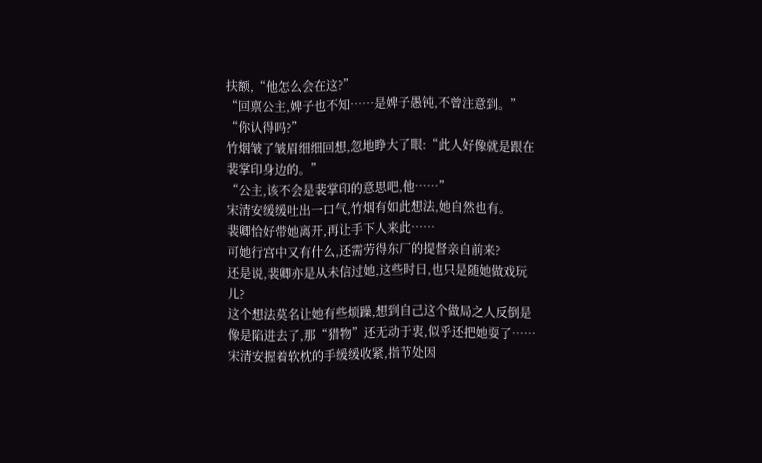扶额,“他怎么会在这?”
“回禀公主,婢子也不知……是婢子愚钝,不曾注意到。”
“你认得吗?”
竹烟皱了皱眉细细回想,忽地睁大了眼:“此人好像就是跟在裴掌印身边的。”
“公主,该不会是裴掌印的意思吧,他……”
宋清安缓缓吐出一口气,竹烟有如此想法,她自然也有。
裴卿恰好带她离开,再让手下人来此……
可她行宫中又有什么,还需劳得东厂的提督亲自前来?
还是说,裴卿亦是从未信过她,这些时日,也只是随她做戏玩儿?
这个想法莫名让她有些烦躁,想到自己这个做局之人反倒是像是陷进去了,那“猎物”还无动于衷,似乎还把她耍了……
宋清安握着软枕的手缓缓收紧,指节处因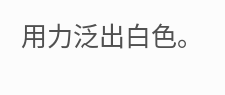用力泛出白色。